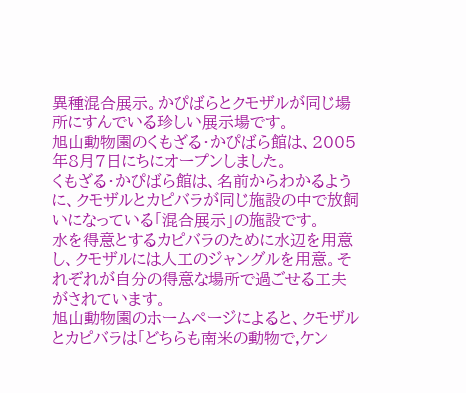異種混合展示。かぴばらとクモザルが同じ場所にすんでいる珍しい展示場です。
旭山動物園のくもざる・かぴばら館は、2005年8月7日にちにオープンしました。
くもざる・かぴばら館は、名前からわかるように、クモザルとカピバラが同じ施設の中で放飼いになっている「混合展示」の施設です。
水を得意とするカピバラのために水辺を用意し、クモザルには人工のジャングルを用意。それぞれが自分の得意な場所で過ごせる工夫がされています。
旭山動物園のホームページによると、クモザルとカピバラは「どちらも南米の動物で,ケン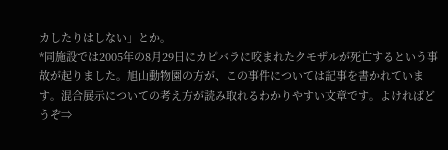カしたりはしない」とか。
*同施設では2005年の8月29日にカピバラに咬まれたクモザルが死亡するという事故が起りました。旭山動物園の方が、この事件については記事を書かれています。混合展示についての考え方が読み取れるわかりやすい文章です。よければどうぞ⇒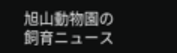旭山動物園の飼育ニュース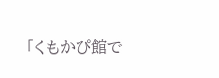「くもかぴ館で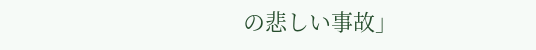の悲しい事故」